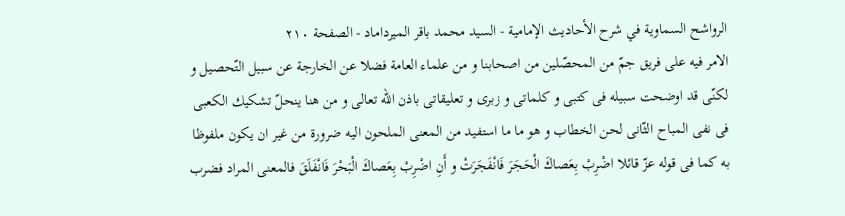الرواشح السماوية في شرح الأحاديث الإمامية - السيد محمد باقر الميرداماد - الصفحة ٢١٠
الامر فيه على فريق جمّ من المحصّلين من اصحابنا و من علماء العامة فضلا عن الخارجة عن سبيل التّحصيل و لكنّى قد اوضحت سبيله فى كتبى و كلماتى و زبرى و تعليقاتى باذن اللّه تعالى و من هنا ينحلّ تشكيك الكعبى فى نفى المباح الثّانى لحن الخطاب و هو ما ما استفيد من المعنى الملحون اليه ضرورة من غير ان يكون ملفوظا به كما فى قوله عزّ قائلا اضْرِبْ بِعَصاكَ الْحَجَرَ فَانْفَجَرَتْ و أَنِ اضْرِبْ بِعَصاكَ الْبَحْرَ فَانْفَلَقَ فالمعنى المراد فضرب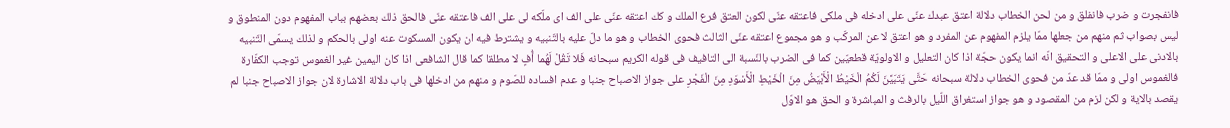فانفجرت و ضرب فانفلق و من لحن الخطاب دلالة اعتق عبدك عنّى على ادخله فى ملكى فاعتقه عنّى لكون العتق فرع الملك و كك اعتقه عنّى على الف اى ملّكه لى على الف فاعتقه عنّى فالحق ذلك بعضهم بباب المفهوم دون المنطوق و ليس بصواب ثم منهم من جعلها ممّا يلزم المفهوم عن المفرد و هو اعتق لا عن المركّب و هو مجموع اعتقه عنّى الثالث فحوى الخطاب و هو ما دلّ عليه بالتّنبيه و يشترط فيه ان يكون المسكوت عنه اولى بالحكم و لذلك يسمّى التّنبيه بالادنى على الاعلى و التحقيق انّه انما يكون حجّة اذا كان التعليل و الاولويّة قطعيّين كما فى الضرب بالنّسبة الى التافيف فى قوله الكريم سبحانه فَلا تَقُلْ لَهُما أُفٍ لا مطلقا كما قال الشافعى اذا كان اليمين غير الغموس توجب الكفّارة فالغموس اولى و ممّا قد عدّ من فحوى الخطاب دلالة سبحانه حَتَّى يَتَبَيَّنَ لَكُمُ الْخَيْطُ الْأَبْيَضُ مِنَ الْخَيْطِ الْأَسْوَدِ مِنَ الْفَجْرِ على جواز الاصباح جنبا و عدم افساده للصّوم و منهم من ادخلها فى باب دلالة الاشارة لان جواز الاصباح جنبا لم يقصد بالاية و لكن لزم من المقصود و هو جواز استغراق اللّيل بالرفث و المباشرة و الحق هو الاوّل